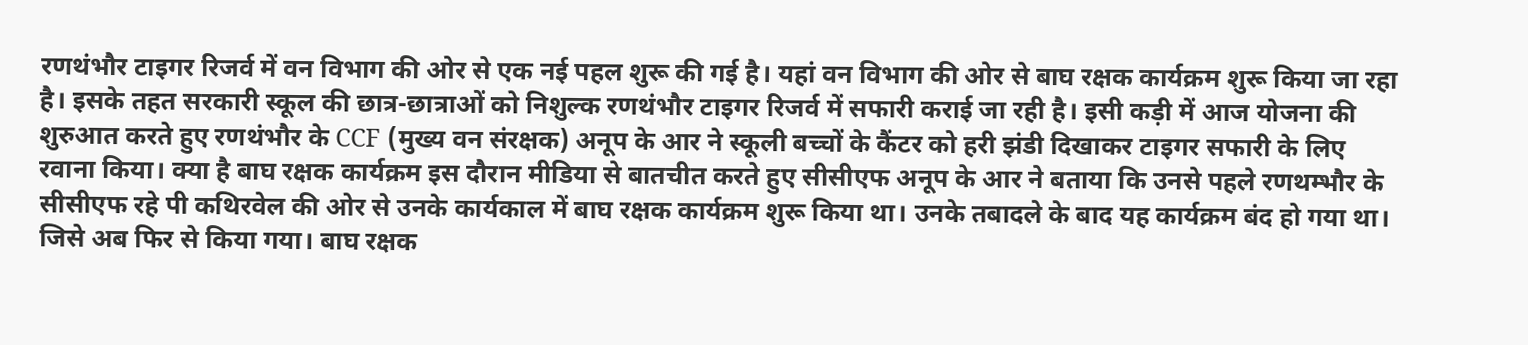रणथंभौर टाइगर रिजर्व में वन विभाग की ओर से एक नई पहल शुरू की गई है। यहां वन विभाग की ओर से बाघ रक्षक कार्यक्रम शुरू किया जा रहा है। इसके तहत सरकारी स्कूल की छात्र-छात्राओं को निशुल्क रणथंभौर टाइगर रिजर्व में सफारी कराई जा रही है। इसी कड़ी में आज योजना की शुरुआत करते हुए रणथंभौर के CCF (मुख्य वन संरक्षक) अनूप के आर ने स्कूली बच्चों के कैंटर को हरी झंडी दिखाकर टाइगर सफारी के लिए रवाना किया। क्या है बाघ रक्षक कार्यक्रम इस दौरान मीडिया से बातचीत करते हुए सीसीएफ अनूप के आर ने बताया कि उनसे पहले रणथम्भौर के सीसीएफ रहे पी कथिरवेल की ओर से उनके कार्यकाल में बाघ रक्षक कार्यक्रम शुरू किया था। उनके तबादले के बाद यह कार्यक्रम बंद हो गया था। जिसे अब फिर से किया गया। बाघ रक्षक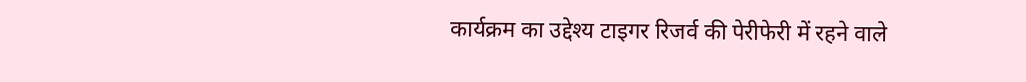कार्यक्रम का उद्देश्य टाइगर रिजर्व की पेरीफेरी में रहने वाले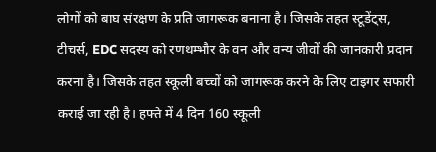लोगों को बाघ संरक्षण के प्रति जागरूक बनाना है। जिसके तहत स्टूडेंट्स, टीचर्स, EDC सदस्य को रणथम्भौर के वन और वन्य जीवों की जानकारी प्रदान करना है। जिसके तहत स्कूली बच्चों को जागरूक करने के लिए टाइगर सफारी कराई जा रही है। हफ्ते में 4 दिन 160 स्कूली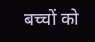बच्चों को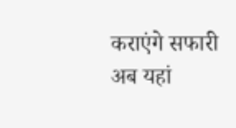कराएंगे सफारी अब यहां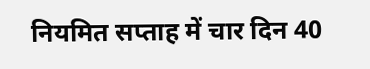नियमित सप्ताह में चार दिन 40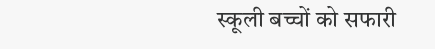स्कूली बच्चों को सफारी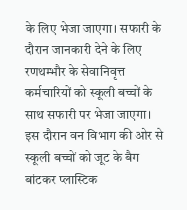के लिए भेजा जाएगा। सफारी के दौरान जानकारी देने के लिए रणथम्भौर के सेवानिवृत्त कर्मचारियों को स्कूली बच्चों के साथ सफारी पर भेजा जाएगा। इस दौरान वन विभाग की ओर से स्कूली बच्चों को जूट के बैग बांटकर प्लास्टिक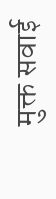मुक्त सवाई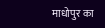माधोपुर का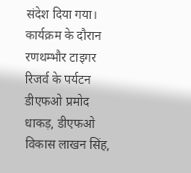संदेश दिया गया। कार्यक्रम के दौरान रणथम्भौर टाइगर रिजर्व के पर्यटन डीएफओ प्रमोद धाकड़, डीएफओ विकास लाखन सिंह,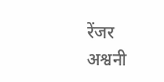रेंजर अश्वनी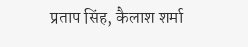प्रताप सिंह, कैलाश शर्मा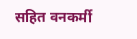सहित वनकर्मी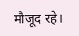मौजूद रहे।